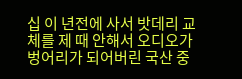십 이 년전에 사서 밧데리 교체를 제 때 안해서 오디오가 벙어리가 되어버린 국산 중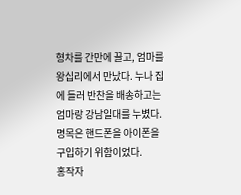형차를 간만에 끌고, 엄마를 왕십리에서 만났다. 누나 집에 들러 반찬을 배송하고는 엄마랑 강남일대를 누볐다.
명목은 핸드폰을 아이폰을 구입하기 위함이었다.
홍작자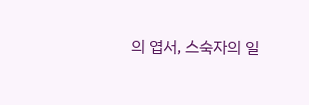의 엽서, 스숙자의 일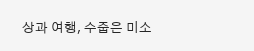상과 여행, 수줍은 미소